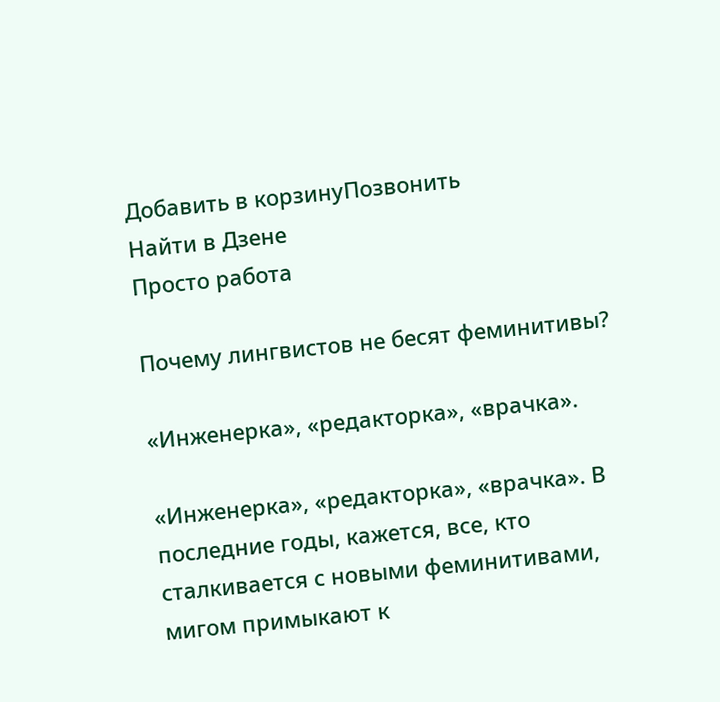Добавить в корзинуПозвонить
Найти в Дзене
Просто работа

Почему лингвистов не бесят феминитивы?

«Инженерка», «редакторка», «врачка».

«Инженерка», «редакторка», «врачка». В последние годы, кажется, все, кто сталкивается с новыми феминитивами, мигом примыкают к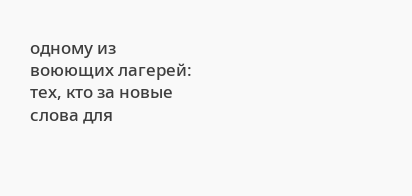одному из воюющих лагерей: тех, кто за новые слова для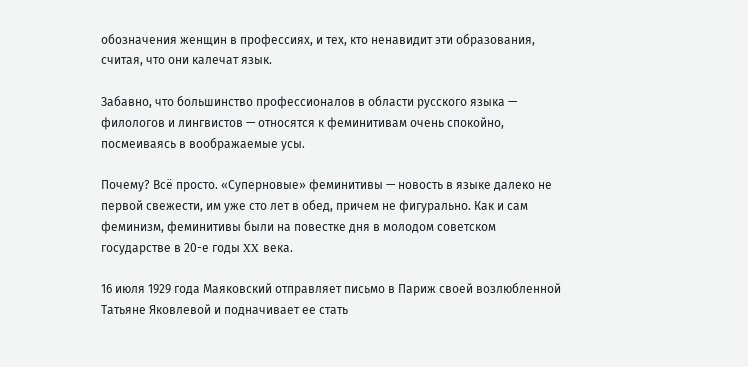обозначения женщин в профессиях, и тех, кто ненавидит эти образования, считая, что они калечат язык.

Забавно, что большинство профессионалов в области русского языка — филологов и лингвистов — относятся к феминитивам очень спокойно, посмеиваясь в воображаемые усы.

Почему? Всё просто. «Суперновые» феминитивы — новость в языке далеко не первой свежести, им уже сто лет в обед, причем не фигурально. Как и сам феминизм, феминитивы были на повестке дня в молодом советском государстве в 20-е годы XX века.

16 июля 1929 года Маяковский отправляет письмо в Париж своей возлюбленной Татьяне Яковлевой и подначивает ее стать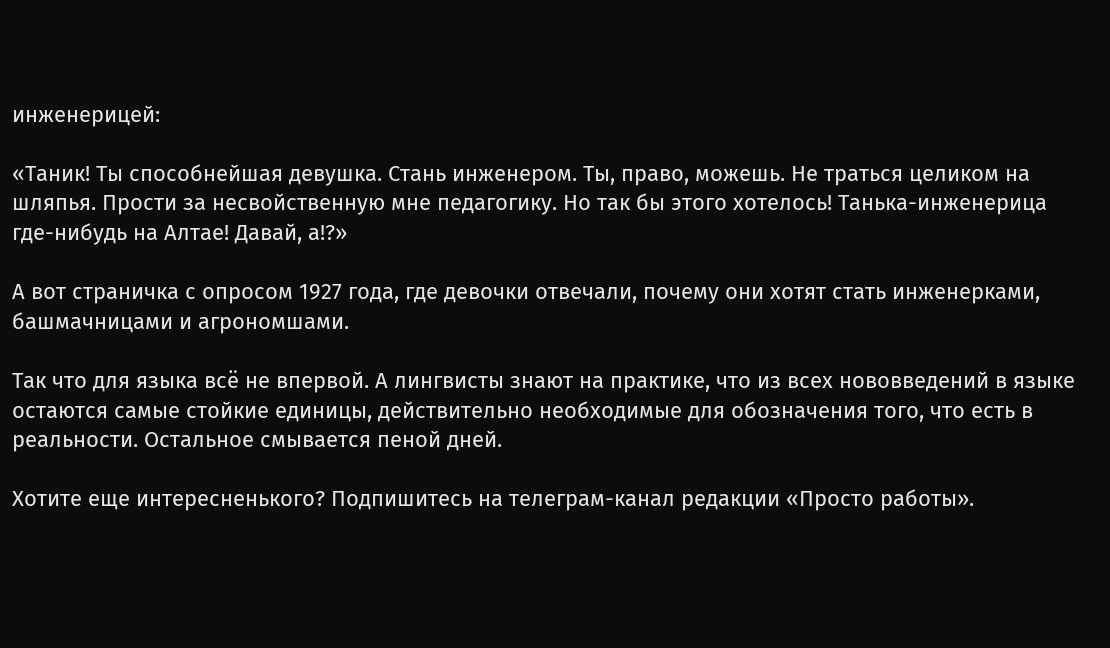инженерицей:

«Таник! Ты способнейшая девушка. Стань инженером. Ты, право, можешь. Не траться целиком на шляпья. Прости за несвойственную мне педагогику. Но так бы этого хотелось! Танька-инженерица где-нибудь на Алтае! Давай, а!?»

А вот страничка с опросом 1927 года, где девочки отвечали, почему они хотят стать инженерками, башмачницами и агрономшами.

Так что для языка всё не впервой. А лингвисты знают на практике, что из всех нововведений в языке остаются самые стойкие единицы, действительно необходимые для обозначения того, что есть в реальности. Остальное смывается пеной дней.

Хотите еще интересненького? Подпишитесь на телеграм-канал редакции «Просто работы».